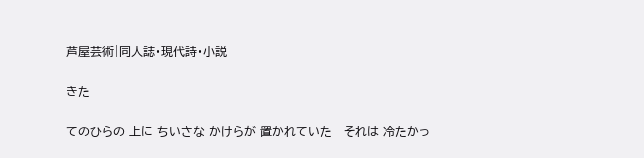芦屋芸術|同人誌・現代詩・小説

きた

てのひらの 上に ちいさな かけらが 置かれていた   それは 冷たかっ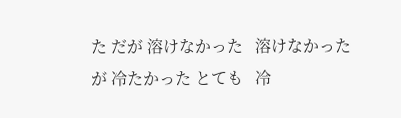た だが 溶けなかった   溶けなかったが 冷たかった とても   冷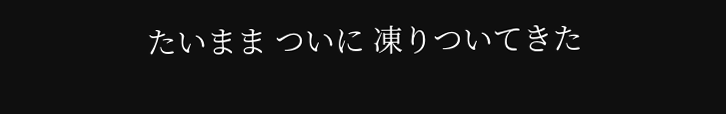たいまま ついに 凍りついてきた